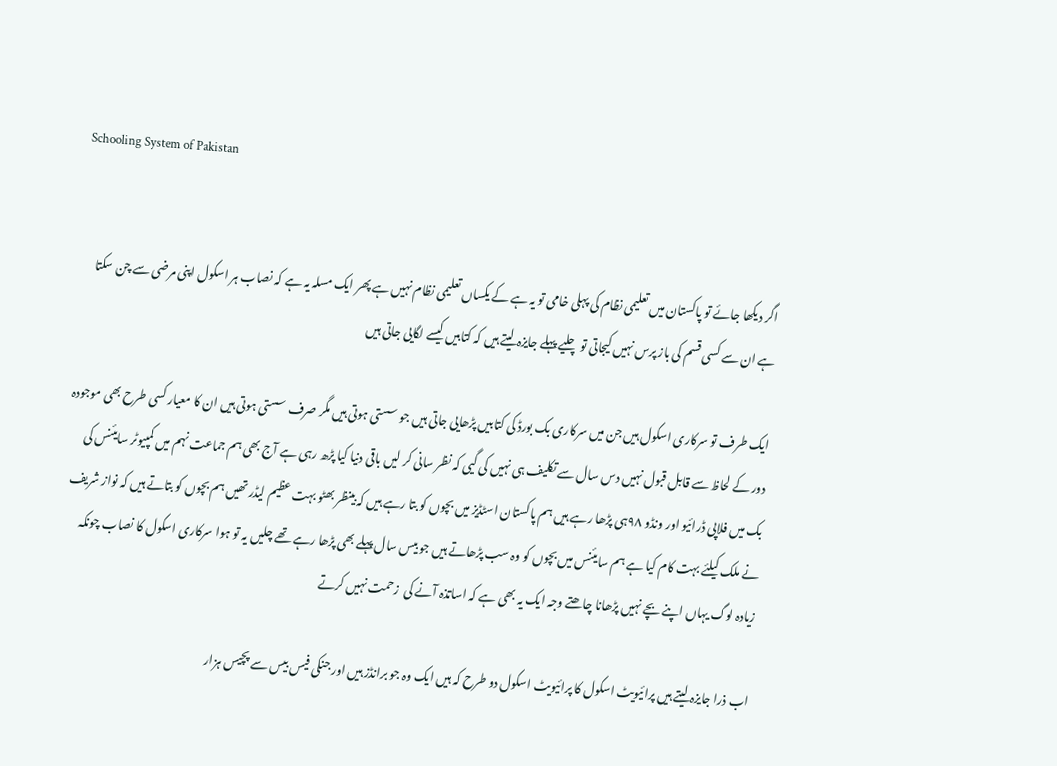Schooling System of Pakistan


اگر دیکھا جائے تو پاکستان میں تعلیمی نظام کی پہلی خامی تو یہ ہے کے یکساں تعلیمی نظام نہیں ہے پھر ایک مسلہ یہ ہے کہ نصاب ہر اسکول اپنی مرضی سے چن سکتا ہے ان سے کسی قسم کی باز پرس نہیں کیجاتی تو چلیے پہلے جایزہ لیتے ہیں کہ کتابیں کیسے لگایی جاتی ہیں

ایک طرف تو سرکاری اسکول ہیں جن میں سرکاری بک بورڈ کی کتابیں پڑھایی جاتی ہیں جو سستی ہوتی ہیں مگر صرف سستی ہوتی ہیں ان کا معیار کسی طرح بھی موجودہ دور کے لحاظ سے قابل قبول نہیں دس سال سے تکلیف ہی نہیں کی گیی کہ نظر سانی کر لیں باقی دنیا کیا پڑھ رہی ہے آج بھی ہم جماعت نہم میں کمپیوٹر سایئنس کی بک میں فلاپی ڈرائیو اور ونڈو ٩٨ہی پڑھا رہے ہیں ہم پاکستان اسٹڈیز میں بچوں کو بتا رہے ہیں کہ بینظر بھٹو بہت عظیم لیڈر تھیں ہم بچوں کو بتاتے ہیں کہ نواز شریف نے ملک کیلئے بہت کام کیا ہے ہم سایئنس میں بچوں کو وہ سب پڑھاتے ہیں جو بیس سال پہلے بھی پڑھا رہے تھے چلیں یہ تو ہوا سرکاری اسکول کا نصاب چونکہ زیادہ لوگ یہاں اپنے بچے نہیں پڑھانا چاھتے وجہ ایک یہ بھی ہے کہ اساتذہ آنے کی  زحمت نہیں کرتے

اب ذرا جایزہ لیتے ہیں پرائیویٹ اسکول کا پرائیویٹ اسکول دو طرح کہ ہیں ایک وہ جو برانڈز ہیں اور جنکی فیس بیس سے پچیس ہزار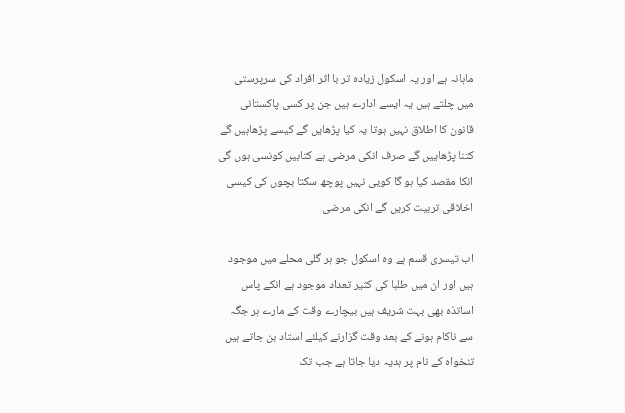ماہانہ ہے اور یہ اسکول زیادہ تر با اثر افراد کی سرپرستی میں چلتے ہیں یہ ایسے ادارے ہیں جن پر کسی پاکستانی قانون کا اطلاق نہیں ہوتا یہ کیا پڑھایں گے کیسے پڑھاہیں گے کتنا پڑھاییں گے صرف انکی مرضی ہے کتابیں کونسی ہوں گی انکا مقصد کیا ہو گا کویی نہیں پوچھ سکتا بچوں کی کیسی اخلاقی تربیت کریں گے انکی مرضی

اب تیسری قسم ہے وہ اسکول جو ہر گلی محلے میں موجود ہیں اور ان میں طلبا کی کثیر تعداد موجود ہے انکے پاس اساتذہ بھی بہت شریف ہیں بیچارے وقت کے مارے ہر جگہ سے ناکام ہونے کے بعد وقت گزارنے کیلئے استاد بن جاتے ہیں تنخواہ کے نام پر ہدیہ دیا جاتا ہے جب تک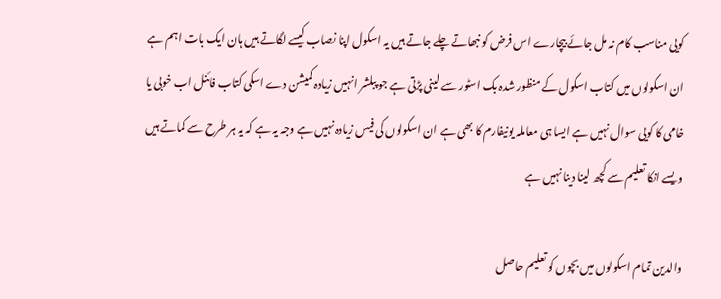کویی مناسب کام نہ مل جائے بیچارے اس فرض کو نبھاتے چلے جاتے ہیں یہ اسکول اپنا نصاب کیسے لگاتے ہیں ہان ایک بات اہم ہے ان اسکولوں میں کتاب اسکول کے منظور شدہ بک اسٹور سے لینی پڑتی ہے جو پبلشر انہیں زیادہ کمیشن دے اسکی کتاب فائنل اب خوبی یا خامی کا کویی سوال نہیں ہے ایسا ہی معاملہ یونیفارم کا بھی ہے ان اسکولوں کی فیس زیادہ نہیں ہے وجہ یہ ہے کہ یہ ہر طرح سے کماتے ہیں ویسے انکا تعلیم سے کچھ لینا دینا نہیں ہے

والدین تمام اسکولوں میں بچوں کو تعلیم حاصل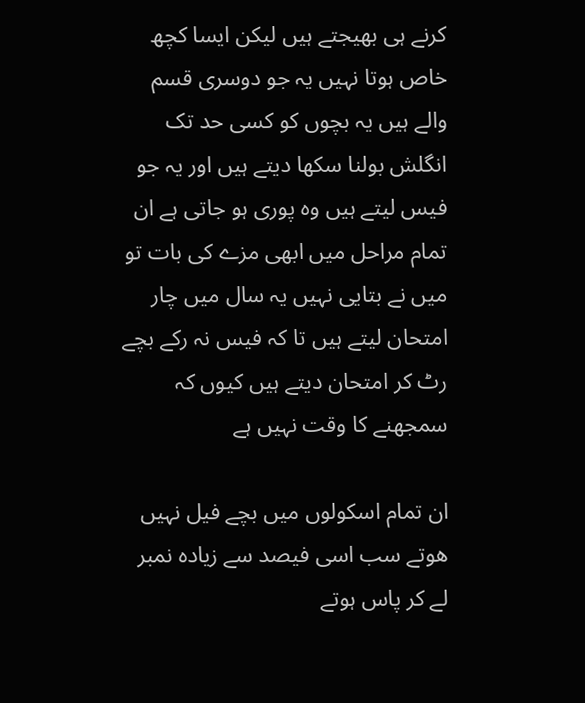کرنے ہی بھیجتے ہیں لیکن ایسا کچھ خاص ہوتا نہیں یہ جو دوسری قسم والے ہیں یہ بچوں کو کسی حد تک انگلش بولنا سکھا دیتے ہیں اور یہ جو فیس لیتے ہیں وہ پوری ہو جاتی ہے ان تمام مراحل میں ابھی مزے کی بات تو میں نے بتایی نہیں یہ سال میں چار امتحان لیتے ہیں تا کہ فیس نہ رکے بچے رٹ کر امتحان دیتے ہیں کیوں کہ سمجھنے کا وقت نہیں ہے

ان تمام اسکولوں میں بچے فیل نہیں هوتے سب اسی فیصد سے زیادہ نمبر لے کر پاس ہوتے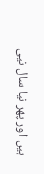ہیں اور پھر نیا سال نیی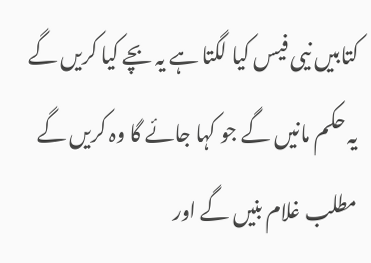کتابیں نیی فیس کیا لگتا ہے یہ بچے کیا کریں گے یہ حکم مانیں گے جو کہا جائے گا وہ کریں گے مطلب غلام بنیں گے اور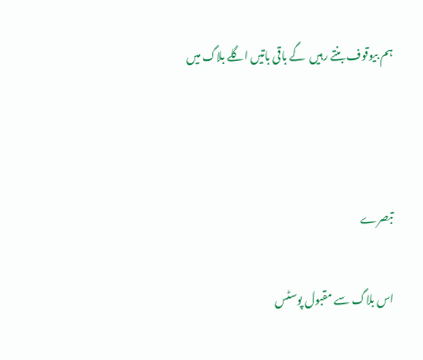ہم بیوقوف بنتے رہیں  گے باقی باتیں اگلے بلاگ میں



تبصرے

اس بلاگ سے مقبول پوسٹس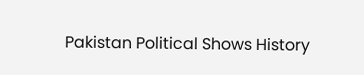Pakistan Political Shows History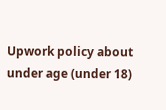Upwork policy about under age (under 18)